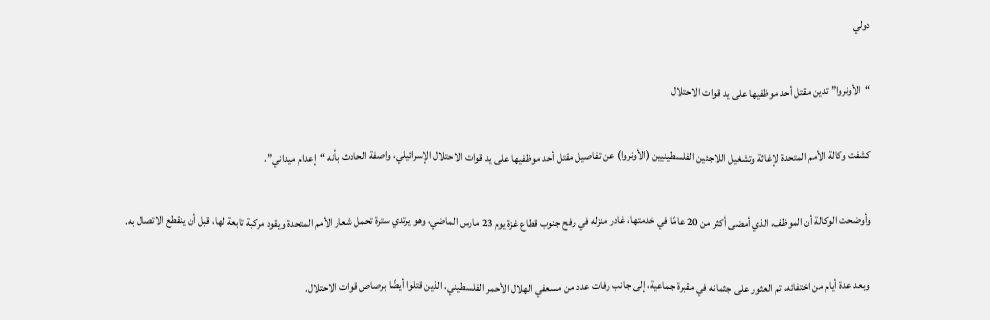دولي

“الأونروا” تدين مقتل أحد موظفيها على يد قوات الاحتلال

كشفت وكالة الأمم المتحدة لإغاثة وتشغيل اللاجئين الفلسطينيين (الأونروا) عن تفاصيل مقتل أحد موظفيها على يد قوات الاحتلال الإسرائيلي، واصفة الحادث بأنه “إعدام ميداني”.

وأوضحت الوكالة أن الموظف، الذي أمضى أكثر من 20 عامًا في خدمتها، غادر منزله في رفح جنوب قطاع غزة يوم 23 مارس الماضي، وهو يرتدي سترة تحمل شعار الأمم المتحدة ويقود مركبة تابعة لها، قبل أن ينقطع الاتصال به.

وبعد عدة أيام من اختفائه، تم العثور على جثمانه في مقبرة جماعية، إلى جانب رفات عدد من مسعفي الهلال الأحمر الفلسطيني، الذين قتلوا أيضًا برصاص قوات الاحتلال.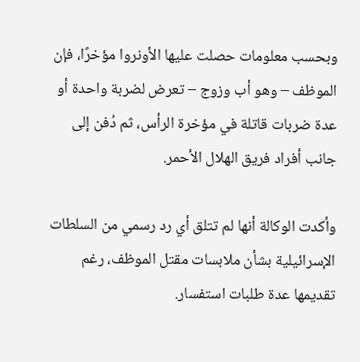وبحسب معلومات حصلت عليها الأونروا مؤخرًا، فإن الموظف – وهو أب وزوج – تعرض لضربة واحدة أو عدة ضربات قاتلة في مؤخرة الرأس، ثم دُفن إلى جانب أفراد فريق الهلال الأحمر.

وأكدت الوكالة أنها لم تتلق أي رد رسمي من السلطات الإسرائيلية بشأن ملابسات مقتل الموظف، رغم تقديمها عدة طلبات استفسار.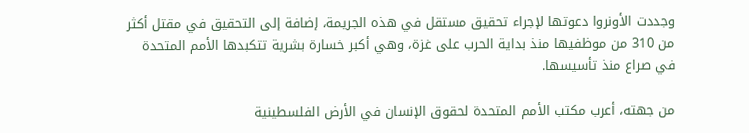وجددت الأونروا دعوتها لإجراء تحقيق مستقل في هذه الجريمة، إضافة إلى التحقيق في مقتل أكثر من 310 من موظفيها منذ بداية الحرب على غزة، وهي أكبر خسارة بشرية تتكبدها الأمم المتحدة في صراع منذ تأسيسها.

من جهته، أعرب مكتب الأمم المتحدة لحقوق الإنسان في الأرض الفلسطينية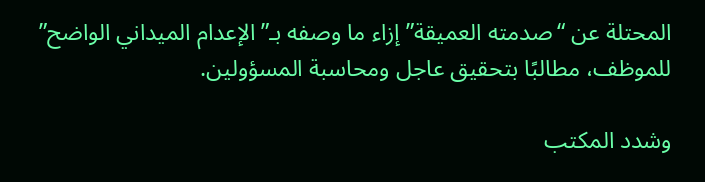المحتلة عن “صدمته العميقة” إزاء ما وصفه بـ”الإعدام الميداني الواضح” للموظف، مطالبًا بتحقيق عاجل ومحاسبة المسؤولين.

وشدد المكتب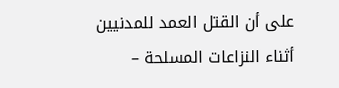على أن القتل العمد للمدنيين أثناء النزاعات المسلحة –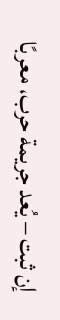إن ثبت – يُعد جريمة حرب، معربًا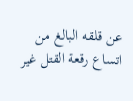عن قلقه البالغ من اتساع رقعة القتل غير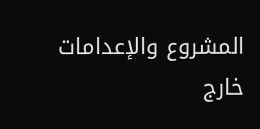المشروع والإعدامات خارج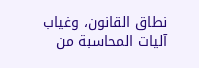نطاق القانون، وغياب آليات المحاسبة من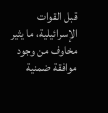قبل القوات الإسرائيلية، ما يثير مخاوف من وجود موافقة ضمنية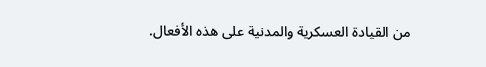من القيادة العسكرية والمدنية على هذه الأفعال.